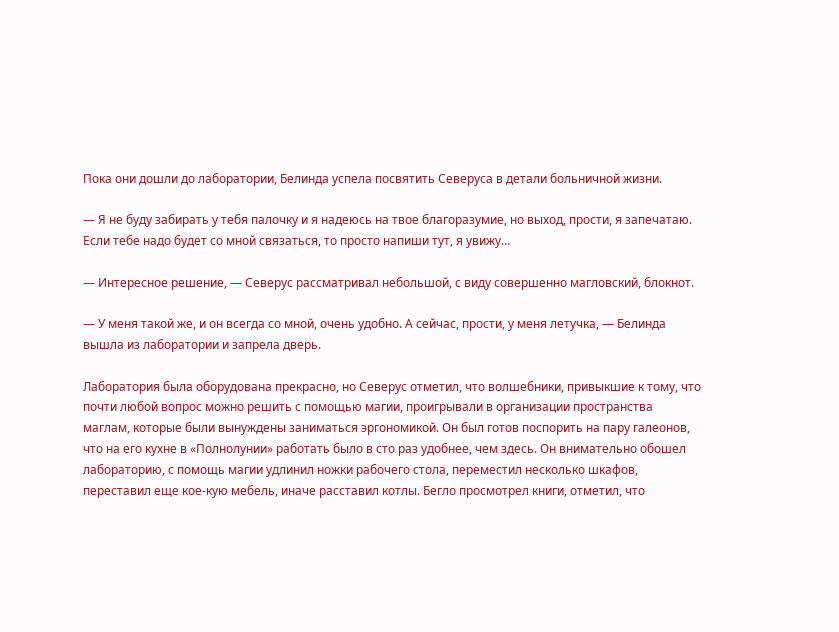Пока они дошли до лаборатории, Белинда успела посвятить Северуса в детали больничной жизни.

— Я не буду забирать у тебя палочку и я надеюсь на твое благоразумие, но выход, прости, я запечатаю. Если тебе надо будет со мной связаться, то просто напиши тут, я увижу…

— Интересное решение, — Северус рассматривал небольшой, с виду совершенно магловский, блокнот.

— У меня такой же, и он всегда со мной, очень удобно. А сейчас, прости, у меня летучка, — Белинда вышла из лаборатории и запрела дверь.

Лаборатория была оборудована прекрасно, но Северус отметил, что волшебники, привыкшие к тому, что почти любой вопрос можно решить с помощью магии, проигрывали в организации пространства маглам, которые были вынуждены заниматься эргономикой. Он был готов поспорить на пару галеонов, что на его кухне в «Полнолунии» работать было в сто раз удобнее, чем здесь. Он внимательно обошел лабораторию, с помощь магии удлинил ножки рабочего стола, переместил несколько шкафов, переставил еще кое-кую мебель, иначе расставил котлы. Бегло просмотрел книги, отметил, что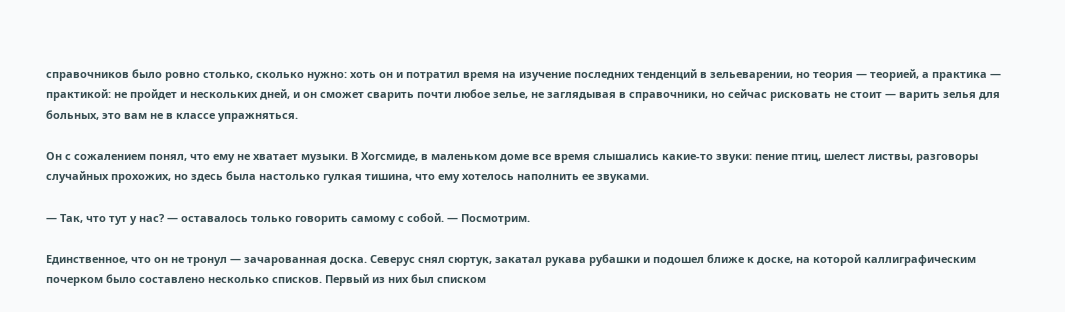справочников было ровно столько, сколько нужно: хоть он и потратил время на изучение последних тенденций в зельеварении, но теория — теорией, а практика — практикой: не пройдет и нескольких дней, и он сможет сварить почти любое зелье, не заглядывая в справочники, но сейчас рисковать не стоит — варить зелья для больных, это вам не в классе упражняться.

Он с сожалением понял, что ему не хватает музыки. В Хогсмиде, в маленьком доме все время слышались какие-то звуки: пение птиц, шелест листвы, разговоры случайных прохожих, но здесь была настолько гулкая тишина, что ему хотелось наполнить ее звуками.

— Так, что тут у нас? — оставалось только говорить самому с собой. — Посмотрим.

Единственное, что он не тронул — зачарованная доска. Северус снял сюртук, закатал рукава рубашки и подошел ближе к доске, на которой каллиграфическим почерком было составлено несколько списков. Первый из них был списком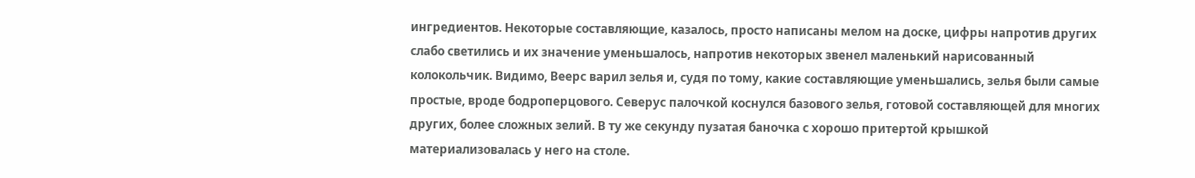ингредиентов. Некоторые составляющие, казалось, просто написаны мелом на доске, цифры напротив других слабо светились и их значение уменьшалось, напротив некоторых звенел маленький нарисованный колокольчик. Видимо, Веерс варил зелья и, судя по тому, какие составляющие уменьшались, зелья были самые простые, вроде бодроперцового. Северус палочкой коснулся базового зелья, готовой составляющей для многих других, более сложных зелий. В ту же секунду пузатая баночка с хорошо притертой крышкой материализовалась у него на столе.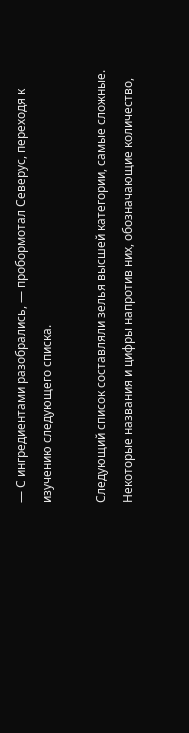— С ингредиентами разобрались, — пробормотал Северус, переходя к изучению следующего списка.

Следующий список составляли зелья высшей категории, самые сложные. Некоторые названия и цифры напротив них, обозначающие количество,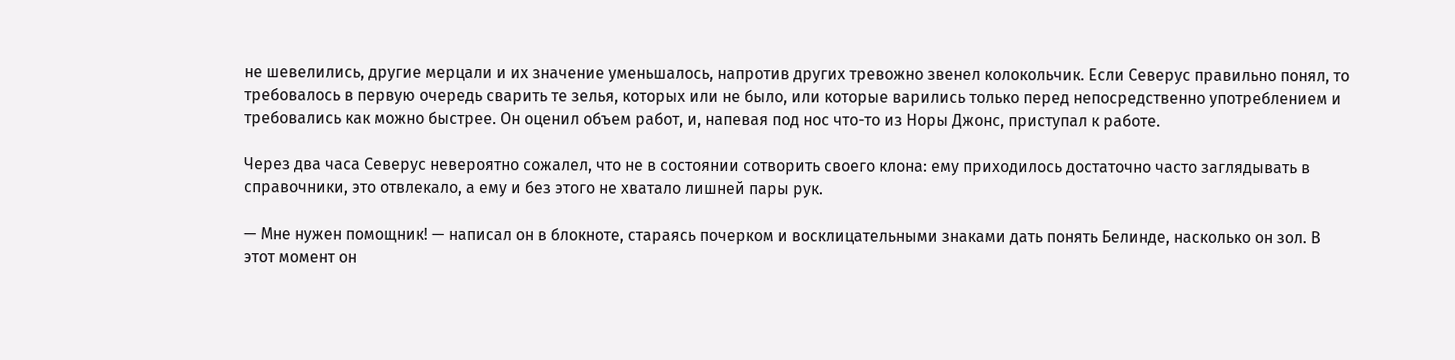не шевелились, другие мерцали и их значение уменьшалось, напротив других тревожно звенел колокольчик. Если Северус правильно понял, то требовалось в первую очередь сварить те зелья, которых или не было, или которые варились только перед непосредственно употреблением и требовались как можно быстрее. Он оценил объем работ, и, напевая под нос что-то из Норы Джонс, приступал к работе.

Через два часа Северус невероятно сожалел, что не в состоянии сотворить своего клона: ему приходилось достаточно часто заглядывать в справочники, это отвлекало, а ему и без этого не хватало лишней пары рук.

— Мне нужен помощник! — написал он в блокноте, стараясь почерком и восклицательными знаками дать понять Белинде, насколько он зол. В этот момент он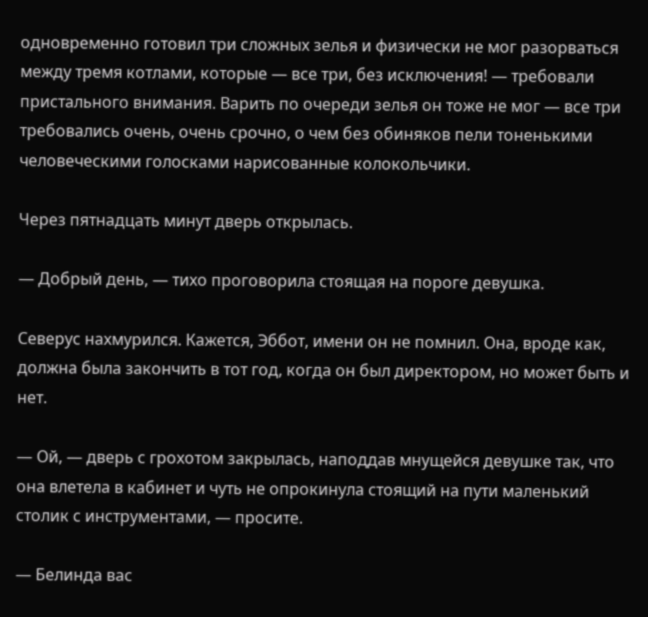одновременно готовил три сложных зелья и физически не мог разорваться между тремя котлами, которые — все три, без исключения! — требовали пристального внимания. Варить по очереди зелья он тоже не мог — все три требовались очень, очень срочно, о чем без обиняков пели тоненькими человеческими голосками нарисованные колокольчики.

Через пятнадцать минут дверь открылась.

— Добрый день, — тихо проговорила стоящая на пороге девушка.

Северус нахмурился. Кажется, Эббот, имени он не помнил. Она, вроде как, должна была закончить в тот год, когда он был директором, но может быть и нет.

— Ой, — дверь с грохотом закрылась, наподдав мнущейся девушке так, что она влетела в кабинет и чуть не опрокинула стоящий на пути маленький столик с инструментами, — просите.

— Белинда вас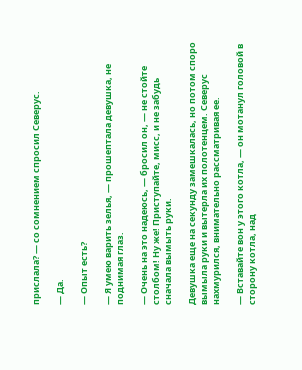прислала? — со сомнением спросил Северус.

— Да.

— Опыт есть?

— Я умею варить зелья, — прошептала девушка, не поднимая глаз.

— Очень на это надеюсь, — бросил он, — не стойте столбом! Ну же! Приступайте, мисс, и не забудь сначала вымыть руки.

Девушка еще на секунду замешкалась, но потом споро вымыла руки и вытерла их полотенцем. Северус нахмурился, внимательно рассматривая ее.

— Вставайте вон у этого котла, — он мотанул головой в сторону котла, над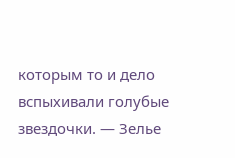которым то и дело вспыхивали голубые звездочки. — Зелье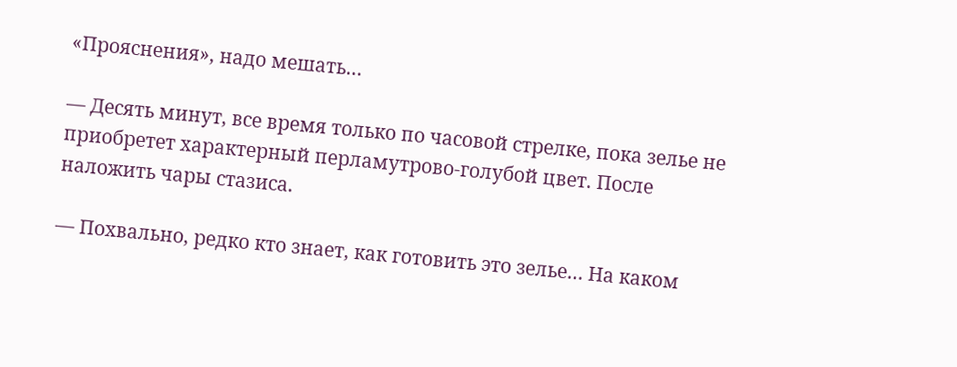«Прояснения», надо мешать…

— Десять минут, все время только по часовой стрелке, пока зелье не приобретет характерный перламутрово-голубой цвет. После наложить чары стазиса.

— Похвально, редко кто знает, как готовить это зелье… На каком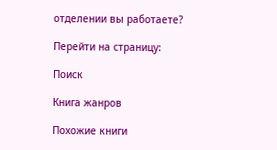отделении вы работаете?

Перейти на страницу:

Поиск

Книга жанров

Похожие книги